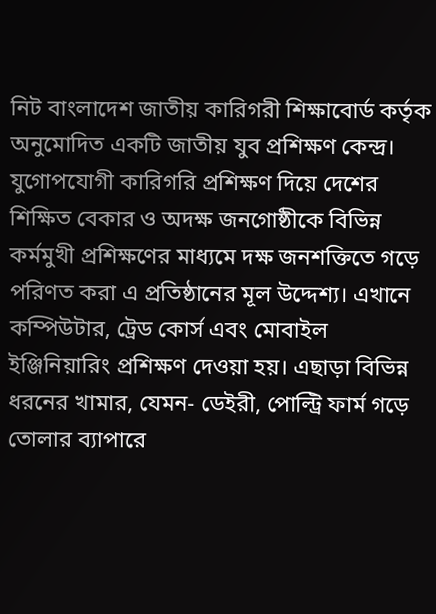নিট বাংলাদেশ জাতীয় কারিগরী শিক্ষাবোর্ড কর্তৃক অনুমোদিত একটি জাতীয় যুব প্রশিক্ষণ কেন্দ্র। যুগোপযোগী কারিগরি প্রশিক্ষণ দিয়ে দেশের শিক্ষিত বেকার ও অদক্ষ জনগোষ্ঠীকে বিভিন্ন কর্মমুখী প্রশিক্ষণের মাধ্যমে দক্ষ জনশক্তিতে গড়ে পরিণত করা এ প্রতিষ্ঠানের মূল উদ্দেশ্য। এখানে কম্পিউটার, ট্রেড কোর্স এবং মোবাইল ইঞ্জিনিয়ারিং প্রশিক্ষণ দেওয়া হয়। এছাড়া বিভিন্ন ধরনের খামার, যেমন- ডেইরী, পোল্ট্রি ফার্ম গড়ে তোলার ব্যাপারে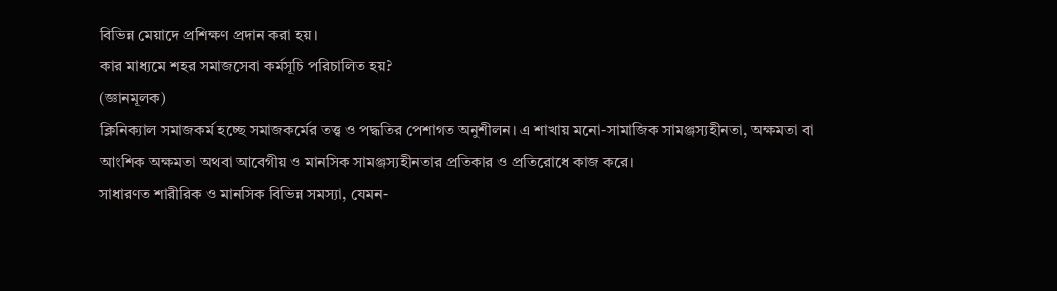বিভিন্ন মেয়াদে প্রশিক্ষণ প্রদান করা হয়।
কার মাধ্যমে শহর সমাজসেবা কর্মসূচি পরিচালিত হয়?
(জ্ঞানমূলক)
ক্লিনিক্যাল সমাজকর্ম হচ্ছে সমাজকর্মের তত্ত্ব ও পদ্ধতির পেশাগত অনুশীলন। এ শাখায় মনো-সামাজিক সামঞ্জস্যহীনতা, অক্ষমতা বা আংশিক অক্ষমতা অথবা আবেগীয় ও মানসিক সামঞ্জস্যহীনতার প্রতিকার ও প্রতিরোধে কাজ করে।
সাধারণত শারীরিক ও মানসিক বিভিন্ন সমস্যা, যেমন-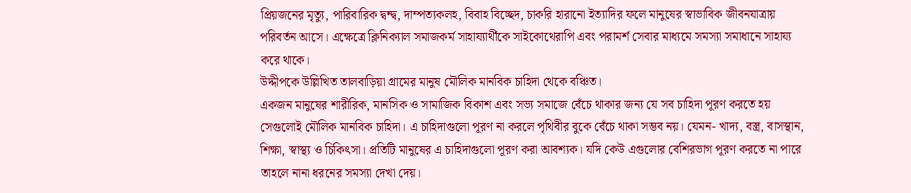প্রিয়জনের মৃত্যু, পারিবারিক দ্বন্দ্ব, দাম্পত্যকলহ, বিবাহ বিচ্ছেদ, চাকরি হারানো ইত্যাদির ফলে মানুষের স্বাভাবিক জীবনযাত্রায় পরিবর্তন আসে। এক্ষেত্রে ক্লিনিক্যাল সমাজকর্ম সাহায্যার্থীকে সাইকোথেরাপি এবং পরামর্শ সেবার মাধ্যমে সমস্যা সমাধানে সাহায্য করে থাকে।
উদ্দীপকে উল্লিখিত তালবাড়িয়া গ্রামের মানুষ মৌলিক মানবিক চাহিদা থেকে বঞ্চিত।
একজন মানুষের শারীরিক, মানসিক ও সামাজিক বিকাশ এবং সভ্য সমাজে বেঁচে থাকার জন্য যে সব চাহিদা পূরণ করতে হয় সেগুলোই মৌলিক মানবিক চাহিদা। এ চাহিদাগুলো পূরণ না করলে পৃথিবীর বুকে বেঁচে থাকা সম্ভব নয়। যেমন- খাদ্য, বস্ত্র, বাসস্থান, শিক্ষা, স্বাস্থ্য ও চিকিৎসা। প্রতিটি মানুষের এ চাহিদাগুলো পূরণ করা আবশ্যক। যদি কেউ এগুলোর বেশিরভাগ পূরণ করতে না পারে তাহলে নানা ধরনের সমস্যা দেখা দেয়।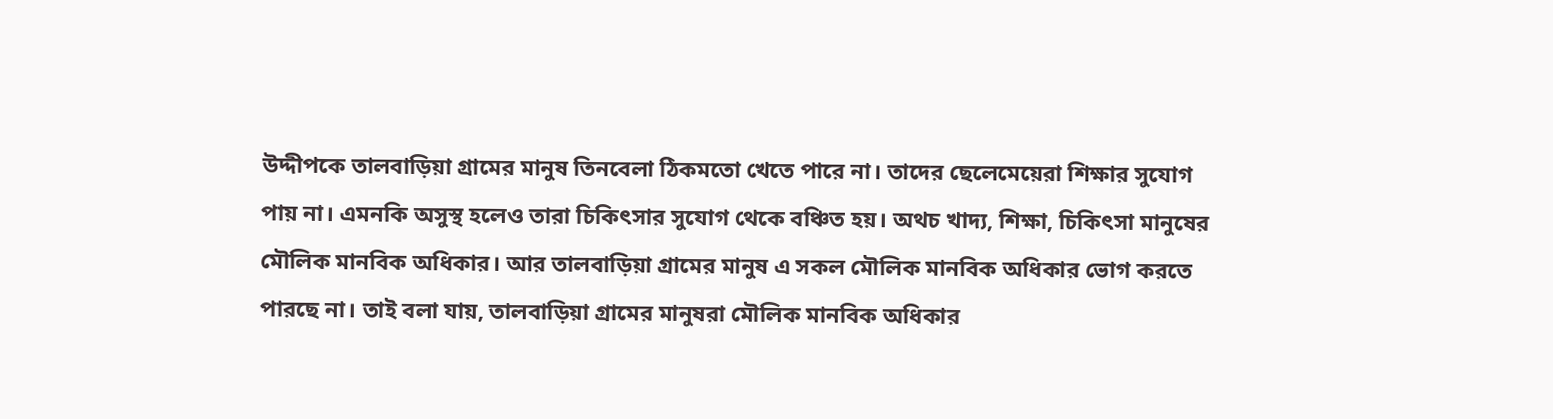উদ্দীপকে তালবাড়িয়া গ্রামের মানুষ তিনবেলা ঠিকমতো খেতে পারে না। তাদের ছেলেমেয়েরা শিক্ষার সুযোগ পায় না। এমনকি অসুস্থ হলেও তারা চিকিৎসার সুযোগ থেকে বঞ্চিত হয়। অথচ খাদ্য, শিক্ষা, চিকিৎসা মানুষের মৌলিক মানবিক অধিকার। আর তালবাড়িয়া গ্রামের মানুষ এ সকল মৌলিক মানবিক অধিকার ভোগ করতে পারছে না। তাই বলা যায়, তালবাড়িয়া গ্রামের মানুষরা মৌলিক মানবিক অধিকার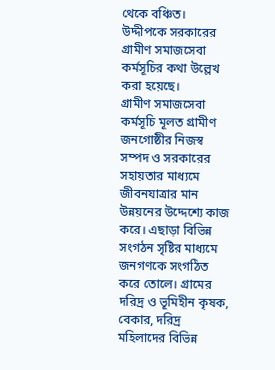থেকে বঞ্চিত।
উদ্দীপকে সরকারের গ্রামীণ সমাজসেবা কর্মসূচির কথা উল্লেখ করা হয়েছে।
গ্রামীণ সমাজসেবা কর্মসূচি মূলত গ্রামীণ জনগোষ্ঠীর নিজস্ব সম্পদ ও সরকারের সহায়তার মাধ্যমে জীবনযাত্রার মান উন্নয়নের উদ্দেশ্যে কাজ করে। এছাড়া বিভিন্ন সংগঠন সৃষ্টির মাধ্যমে জনগণকে সংগঠিত করে তোলে। গ্রামের দরিদ্র ও ভূমিহীন কৃষক, বেকার, দরিদ্র মহিলাদের বিভিন্ন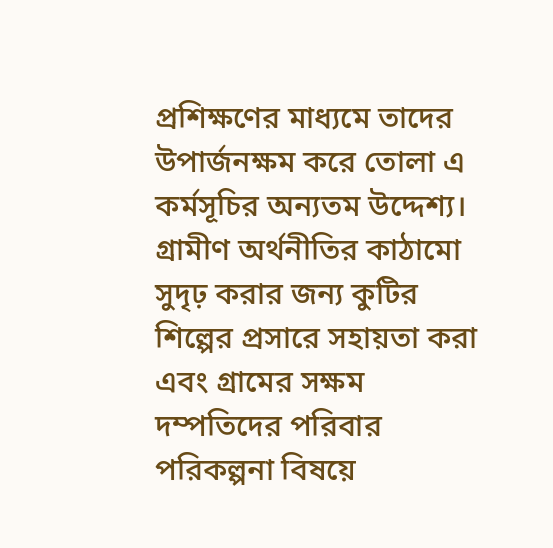প্রশিক্ষণের মাধ্যমে তাদের উপার্জনক্ষম করে তোলা এ কর্মসূচির অন্যতম উদ্দেশ্য।
গ্রামীণ অর্থনীতির কাঠামো সুদৃঢ় করার জন্য কুটির শিল্পের প্রসারে সহায়তা করা এবং গ্রামের সক্ষম দম্পতিদের পরিবার পরিকল্পনা বিষয়ে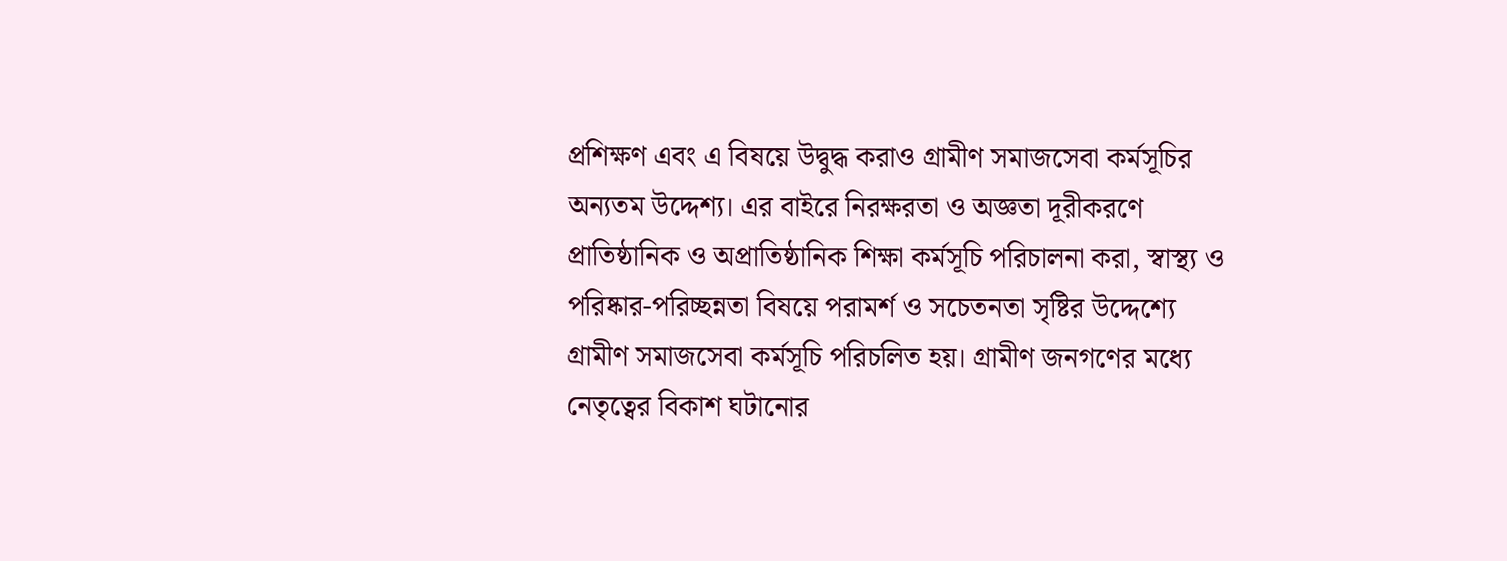প্রশিক্ষণ এবং এ বিষয়ে উদ্বুদ্ধ করাও গ্রামীণ সমাজসেবা কর্মসূচির অন্যতম উদ্দেশ্য। এর বাইরে নিরক্ষরতা ও অজ্ঞতা দূরীকরণে প্রাতিষ্ঠানিক ও অপ্রাতিষ্ঠানিক শিক্ষা কর্মসূচি পরিচালনা করা, স্বাস্থ্য ও পরিষ্কার-পরিচ্ছন্নতা বিষয়ে পরামর্শ ও সচেতনতা সৃষ্টির উদ্দেশ্যে গ্রামীণ সমাজসেবা কর্মসূচি পরিচলিত হয়। গ্রামীণ জনগণের মধ্যে নেতৃত্বের বিকাশ ঘটানোর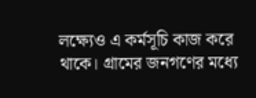লক্ষ্যেও এ কর্মসূচি কাজ করে থাকে। গ্রামের জনগণের মধ্যে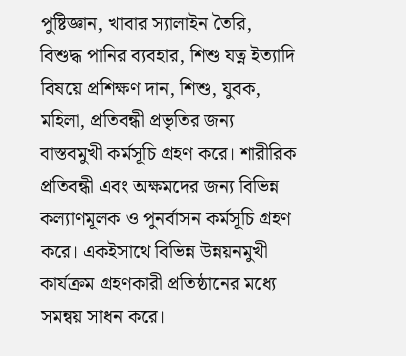পুষ্টিজ্ঞান, খাবার স্যালাইন তৈরি, বিশুদ্ধ পানির ব্যবহার, শিশু যত্ন ইত্যাদি বিষয়ে প্রশিক্ষণ দান, শিশু, যুবক, মহিলা, প্রতিবন্ধী প্রভৃতির জন্য বাস্তবমুখী কর্মসূচি গ্রহণ করে। শারীরিক প্রতিবন্ধী এবং অক্ষমদের জন্য বিভিন্ন কল্যাণমূলক ও পুনর্বাসন কর্মসূচি গ্রহণ করে। একইসাথে বিভিন্ন উন্নয়নমুখী কার্যক্রম গ্রহণকারী প্রতিষ্ঠানের মধ্যে সমন্বয় সাধন করে।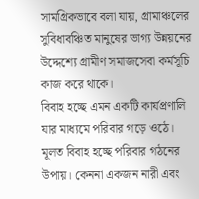সামগ্রিকভাবে বলা যায়, গ্রামাঞ্চলের সুবিধাবঞ্চিত মানুষের ভাগ্য উন্নয়নের উদ্দেশ্যে গ্রামীণ সমাজসেবা কর্মসূচি কাজ করে থাকে।
বিবাহ হচ্ছে এমন একটি কার্যপ্রণালি যার মাধ্যমে পরিবার গড়ে ওঠে। মূলত বিবাহ হচ্ছে পরিবার গঠনের উপায়। কেননা একজন নারী এবং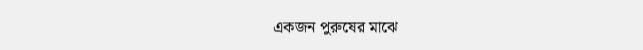একজন পুরুষের মাঝে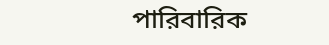পারিবারিক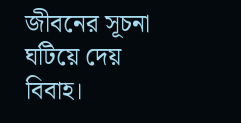জীবনের সূচনা ঘটিয়ে দেয় বিবাহ।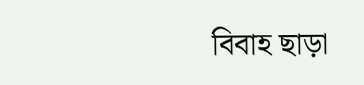বিবাহ ছাড়া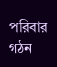পরিবার গঠন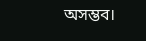অসম্ভব।